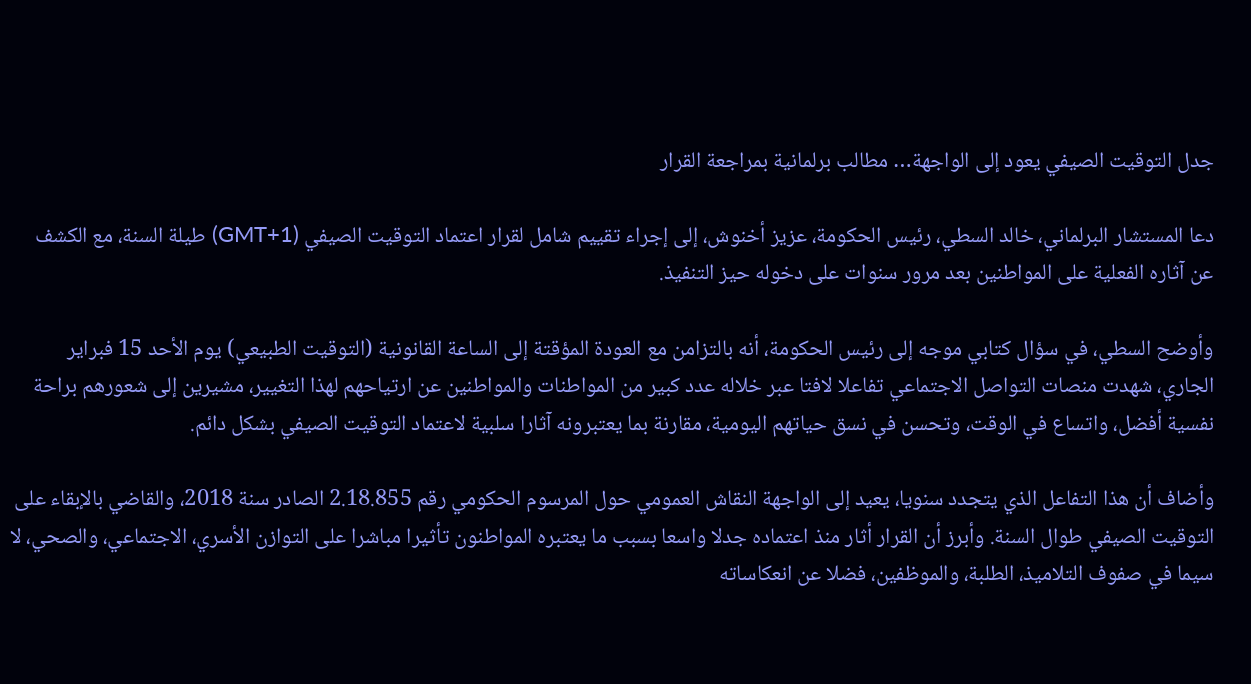جدل التوقيت الصيفي يعود إلى الواجهة… مطالب برلمانية بمراجعة القرار

دعا المستشار البرلماني، خالد السطي، رئيس الحكومة، عزيز أخنوش، إلى إجراء تقييم شامل لقرار اعتماد التوقيت الصيفي (GMT+1) طيلة السنة، مع الكشف عن آثاره الفعلية على المواطنين بعد مرور سنوات على دخوله حيز التنفيذ.

وأوضح السطي، في سؤال كتابي موجه إلى رئيس الحكومة، أنه بالتزامن مع العودة المؤقتة إلى الساعة القانونية (التوقيت الطبيعي) يوم الأحد 15 فبراير الجاري، شهدت منصات التواصل الاجتماعي تفاعلا لافتا عبر خلاله عدد كبير من المواطنات والمواطنين عن ارتياحهم لهذا التغيير، مشيرين إلى شعورهم براحة نفسية أفضل، واتساع في الوقت، وتحسن في نسق حياتهم اليومية، مقارنة بما يعتبرونه آثارا سلبية لاعتماد التوقيت الصيفي بشكل دائم.

وأضاف أن هذا التفاعل الذي يتجدد سنويا، يعيد إلى الواجهة النقاش العمومي حول المرسوم الحكومي رقم 2.18.855 الصادر سنة 2018، والقاضي بالإبقاء على التوقيت الصيفي طوال السنة. وأبرز أن القرار أثار منذ اعتماده جدلا واسعا بسبب ما يعتبره المواطنون تأثيرا مباشرا على التوازن الأسري، الاجتماعي، والصحي، لا سيما في صفوف التلاميذ، الطلبة، والموظفين، فضلا عن انعكاساته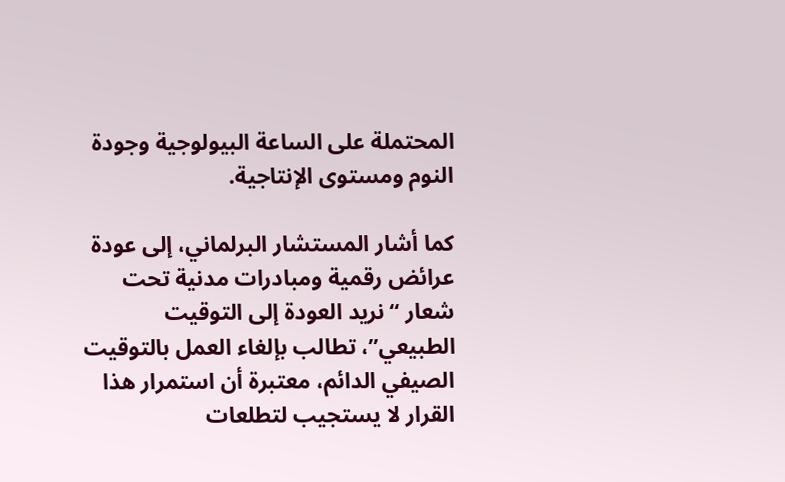المحتملة على الساعة البيولوجية وجودة النوم ومستوى الإنتاجية.

كما أشار المستشار البرلماني، إلى عودة عرائض رقمية ومبادرات مدنية تحت شعار “نريد العودة إلى التوقيت الطبيعي”، تطالب بإلغاء العمل بالتوقيت الصيفي الدائم، معتبرة أن استمرار هذا القرار لا يستجيب لتطلعات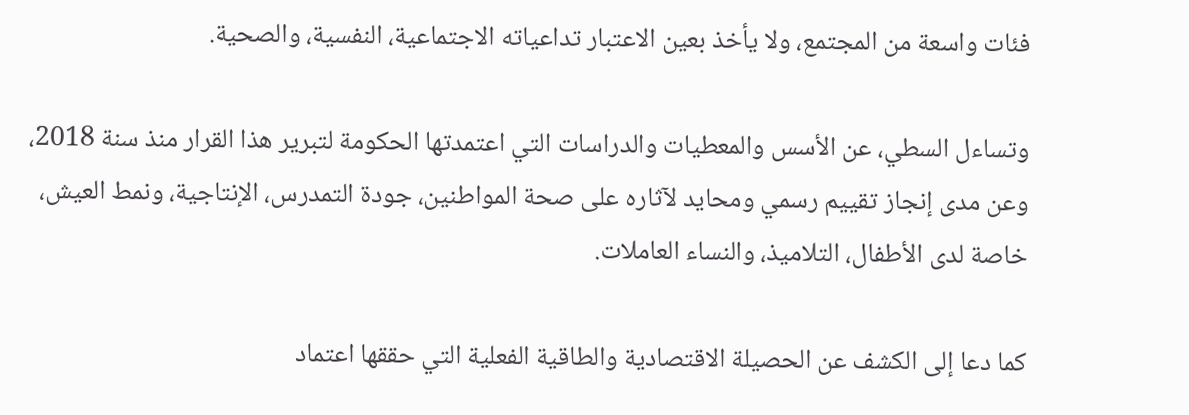فئات واسعة من المجتمع، ولا يأخذ بعين الاعتبار تداعياته الاجتماعية، النفسية، والصحية.

وتساءل السطي، عن الأسس والمعطيات والدراسات التي اعتمدتها الحكومة لتبرير هذا القرار منذ سنة 2018، وعن مدى إنجاز تقييم رسمي ومحايد لآثاره على صحة المواطنين، جودة التمدرس، الإنتاجية، ونمط العيش، خاصة لدى الأطفال، التلاميذ، والنساء العاملات.

كما دعا إلى الكشف عن الحصيلة الاقتصادية والطاقية الفعلية التي حققها اعتماد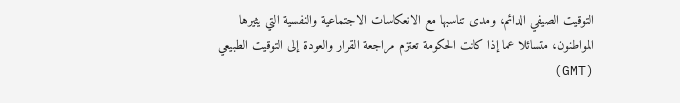التوقيت الصيفي الدائم، ومدى تناسبها مع الانعكاسات الاجتماعية والنفسية التي يثيرها المواطنون، متسائلا عما إذا كانت الحكومة تعتزم مراجعة القرار والعودة إلى التوقيت الطبيعي (GMT)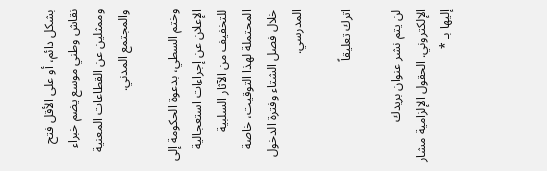بشكل دائم، أو على الأقل فتح نقاش وطني موسع يضم خبراء وممثلين عن القطاعات المعنية والمجتمع المدني.

وختم السطي، بدعوة الحكومة إلى الإعلان عن إجراءات استعجالية للتخفيف من الآثار السلبية المحتملة لهذا التوقيت، خاصة خلال فصل الشتاء وفترة الدخول المدرسي.

اترك تعليقاً

لن يتم نشر عنوان بريدك الإلكتروني. الحقول الإلزامية مشار إليها بـ *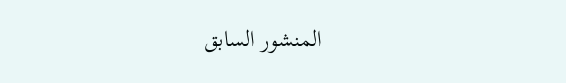المنشور السابق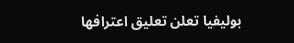بوليفيا تعلن تعليق اعترافها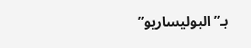بـ”البوليساريو”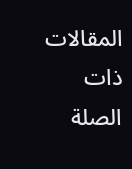المقالات ذات الصلة